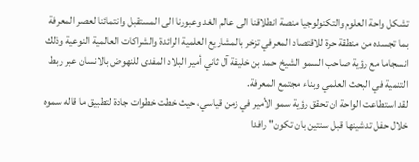تشكل واحة العلوم والتكنولوجيا منصة انطلاقنا الى عالم الغد وعبورنا الى المستقبل وانتمائنا لعصر المعرفة بما تجسده من منطقة حرة للاقتصاد المعرفي تزخر بالمشاريع العلمية الرائدة والشراكات العالمية النوعية وذلك انسجاما مع رؤية صاحب السمو الشيخ حمد بن خليفة آل ثاني أمير البلاد المفدى للنهوض بالانسان عبر ربط التنمية في البحث العلمي وبناء مجتمع المعرفة.
لقد استطاعت الواحة ان تحقق رؤية سمو الأمير في زمن قياسي، حيث خطت خطوات جادة لتطبيق ما قاله سموه خلال حفل تدشينها قبل سنتين بان تكون" رافدا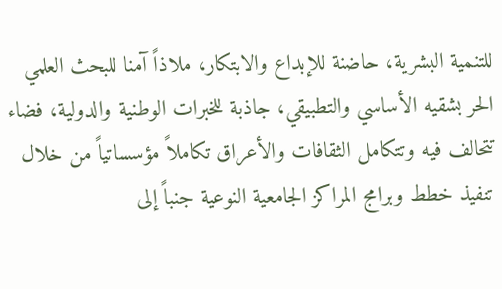للتنمية البشرية، حاضنة للإبداع والابتكار، ملاذاً آمنا للبحث العلمي الحر بشقيه الأساسي والتطبيقي، جاذبة للخبرات الوطنية والدولية، فضاء تتحالف فيه وتتكامل الثقافات والأعراق تكاملاً مؤسساتياً من خلال تنفيذ خطط وبرامج المراكز الجامعية النوعية جنباً إلى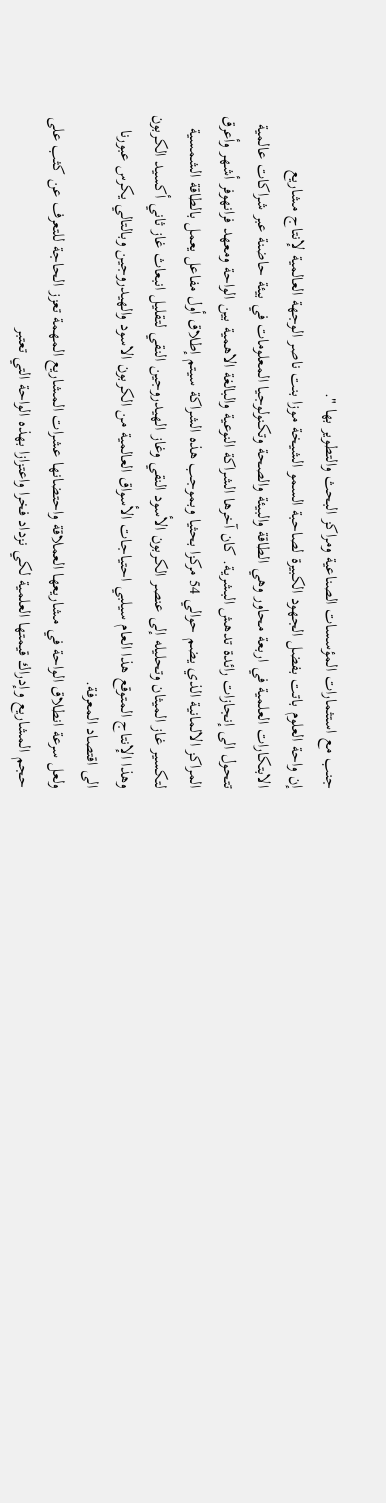جنب مع استثمارات المؤسسات الصناعية ومراكز البحث والتطوير بها ".
إن واحة العلوم باتت بفضل الجهود الكبيرة لصاحبة السمو الشيخة موزا بنت ناصر الوجهة العالمية لإنتاج مشاريع الابتكارات العلمية في اربعة محاور وهي الطاقة والبيئة والصحة وتكنولوجيا المعلومات في بيئة حاضنة عبر شراكات عالمية تتحول الى إنجازات رائدة تدهش البشرية. كان آخرها الشراكة النوعية والبالغة الاهمية بين الواحة ومعهد فرانهوفر أشهر وأعرق المراكز الالمانية الذي يضم حوالي 54 مركزا بحثيا وبموجب هذه الشراكة سيتم إطلاق أول مفاعل يعمل بالطاقة الشمسية لتكسير غاز الميثان وتحليله إلى عنصر الكربون الأسود النقي وغاز الهيدروجين النقي لتقليل انبعاث غاز ثاني أكسيد الكربون وهذا الإنتاج المتوقع هذا العام سيلبي احتياجات الأسواق العالمية من الكربون الاسود والهيدروجين وبالتالي يكرس عبورنا الى اقتصاد المعرفة.
ولعل سرعة انطلاق الواحة في مشاريعها العملاقة واحتضانها عشرات المشاريع المهمة تعزز الحاجة للتعرف عن كثب على حجم المشاريع وإدراك قيمتها العلمية لكي نزداد فخرا واعتزازا بهذه الواحة التي تعتبر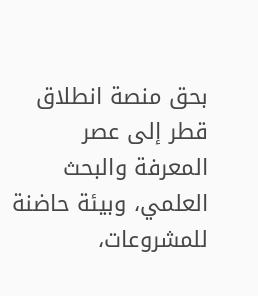بحق منصة انطلاق قطر إلى عصر المعرفة والبحث العلمي، وبيئة حاضنة للمشروعات،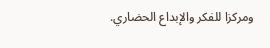ومركزا للفكر والإبداع الحضاري.